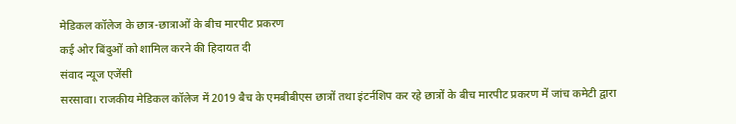मेडिकल कॉलेज के छात्र-छात्राओं के बीच मारपीट प्रकरण
कई ओर बिंदुओं को शामिल करने की हिदायत दी
संवाद न्यूज एजेंसी
सरसावा। राजकीय मेडिकल कॉलेज में 2019 बैच के एमबीबीएस छात्रों तथा इंटर्नशिप कर रहे छात्रों के बीच मारपीट प्रकरण में जांच कमेटी द्वारा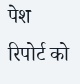पेश रिपोर्ट को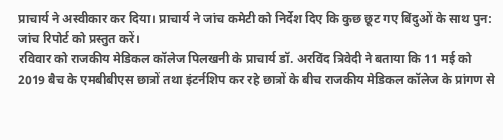प्राचार्य ने अस्वीकार कर दिया। प्राचार्य ने जांच कमेटी को निर्देश दिए कि कुछ छूट गए बिंदुओं के साथ पुन: जांच रिपोर्ट को प्रस्तुत करें।
रविवार को राजकीय मेडिकल कॉलेज पिलखनी के प्राचार्य डॉ. अरविंद त्रिवेदी ने बताया कि 11 मई को 2019 बैच के एमबीबीएस छात्रों तथा इंटर्नशिप कर रहे छात्रों के बीच राजकीय मेडिकल कॉलेज के प्रांगण से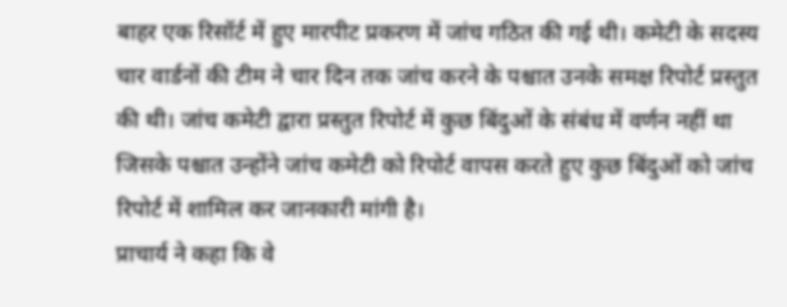बाहर एक रिसॉर्ट में हुए मारपीट प्रकरण में जांच गठित की गई थी। कमेटी के सदस्य चार वार्डनों की टीम ने चार दिन तक जांच करने के पश्चात उनके समक्ष रिपोर्ट प्रस्तुत की थी। जांच कमेटी द्वारा प्रस्तुत रिपोर्ट में कुछ बिंदुओं के संबंध में वर्णन नहीं था जिसके पश्चात उन्होंने जांच कमेटी को रिपोर्ट वापस करते हुए कुछ बिंदुओं को जांच रिपोर्ट में शामिल कर जानकारी मांगी है।
प्राचार्य ने कहा कि वे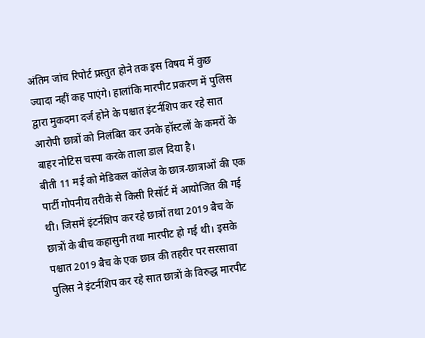अंतिम जांच रिपोर्ट प्रस्तुत होने तक इस विषय में कुछ ज्यादा नहीं कह पाएंगे। हालांकि मारपीट प्रकरण में पुलिस द्वारा मुकदमा दर्ज होने के पश्चात इंटर्नशिप कर रहे सात आरोपी छात्रों को निलंबित कर उनके हॉस्टलों के कमरों के बाहर नोटिस चस्पा करके ताला डाल दिया है।
बीती 11 मई को मेडिकल कॉलेज के छात्र-छात्राओं की एक पार्टी गोपनीय तरीके से किसी रिसॉर्ट में आयोजित की गई थी। जिसमें इंटर्नशिप कर रहे छात्रों तथा 2019 बैच के छात्रों के बीच कहासुनी तथा मारपीट हो गई थी। इसके पश्चात 2019 बैच के एक छात्र की तहरीर पर सरसावा पुलिस ने इंटर्नशिप कर रहे सात छात्रों के विरुद्ध मारपीट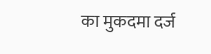का मुकदमा दर्ज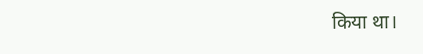किया था।